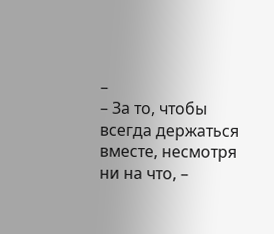–
– За то, чтобы всегда держаться вместе, несмотря ни на что, –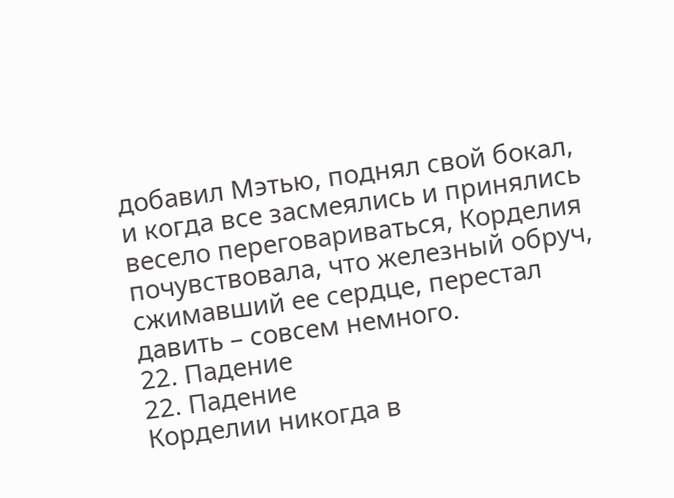добавил Мэтью, поднял свой бокал, и когда все засмеялись и принялись весело переговариваться, Корделия почувствовала, что железный обруч, сжимавший ее сердце, перестал давить – совсем немного.
22. Падение
22. Падение
Корделии никогда в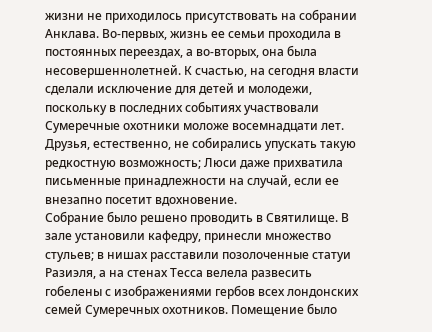жизни не приходилось присутствовать на собрании Анклава. Во-первых, жизнь ее семьи проходила в постоянных переездах, а во-вторых, она была несовершеннолетней. К счастью, на сегодня власти сделали исключение для детей и молодежи, поскольку в последних событиях участвовали Сумеречные охотники моложе восемнадцати лет. Друзья, естественно, не собирались упускать такую редкостную возможность; Люси даже прихватила письменные принадлежности на случай, если ее внезапно посетит вдохновение.
Собрание было решено проводить в Святилище. В зале установили кафедру, принесли множество стульев; в нишах расставили позолоченные статуи Разиэля, а на стенах Тесса велела развесить гобелены с изображениями гербов всех лондонских семей Сумеречных охотников. Помещение было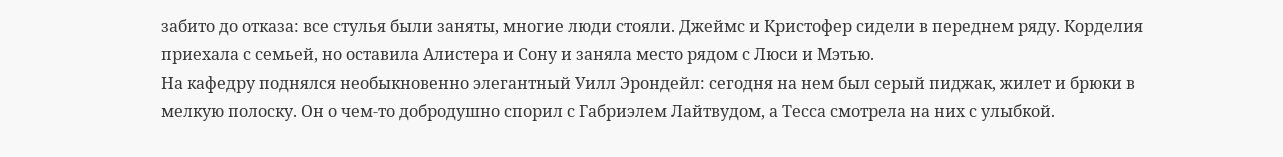забито до отказа: все стулья были заняты, многие люди стояли. Джеймс и Кристофер сидели в переднем ряду. Корделия приехала с семьей, но оставила Алистера и Сону и заняла место рядом с Люси и Мэтью.
На кафедру поднялся необыкновенно элегантный Уилл Эрондейл: сегодня на нем был серый пиджак, жилет и брюки в мелкую полоску. Он о чем-то добродушно спорил с Габриэлем Лайтвудом, а Тесса смотрела на них с улыбкой.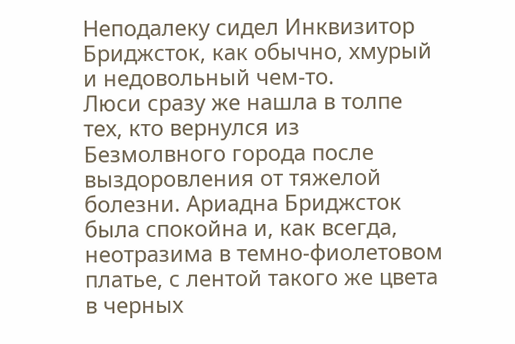Неподалеку сидел Инквизитор Бриджсток, как обычно, хмурый и недовольный чем-то.
Люси сразу же нашла в толпе тех, кто вернулся из Безмолвного города после выздоровления от тяжелой болезни. Ариадна Бриджсток была спокойна и, как всегда, неотразима в темно-фиолетовом платье, с лентой такого же цвета в черных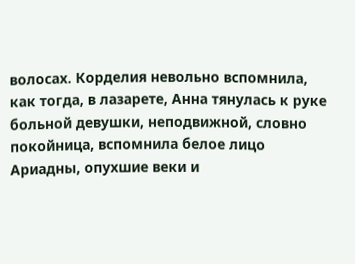волосах. Корделия невольно вспомнила, как тогда, в лазарете, Анна тянулась к руке больной девушки, неподвижной, словно покойница, вспомнила белое лицо Ариадны, опухшие веки и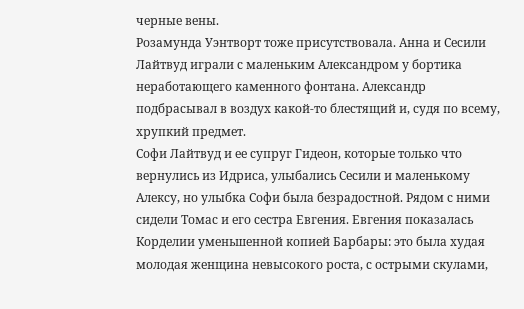черные вены.
Розамунда Уэнтворт тоже присутствовала. Анна и Сесили Лайтвуд играли с маленьким Александром у бортика неработающего каменного фонтана. Александр подбрасывал в воздух какой-то блестящий и, судя по всему, хрупкий предмет.
Софи Лайтвуд и ее супруг Гидеон, которые только что вернулись из Идриса, улыбались Сесили и маленькому Алексу, но улыбка Софи была безрадостной. Рядом с ними сидели Томас и его сестра Евгения. Евгения показалась Корделии уменьшенной копией Барбары: это была худая молодая женщина невысокого роста, с острыми скулами,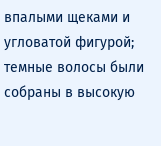впалыми щеками и угловатой фигурой; темные волосы были собраны в высокую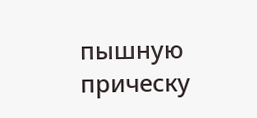пышную прическу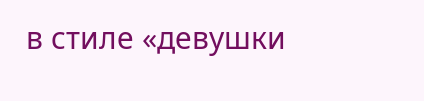в стиле «девушки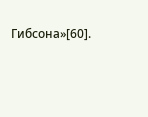Гибсона»[60].